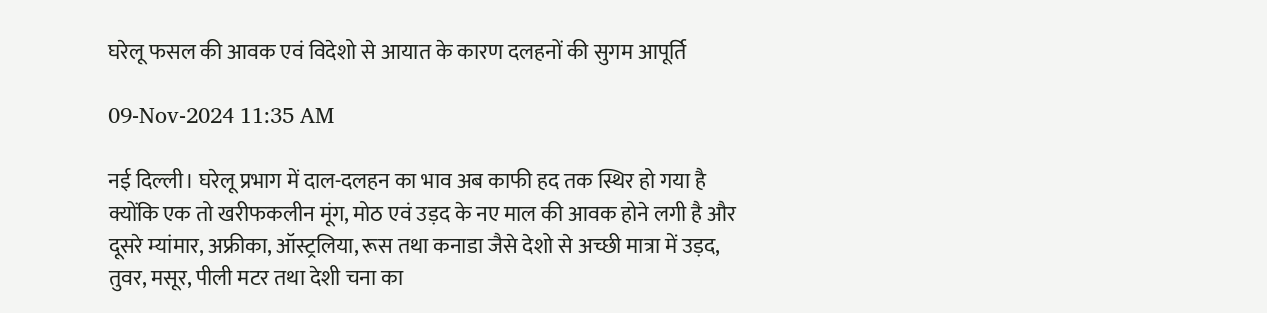घरेलू फसल की आवक एवं विदेशो से आयात के कारण दलहनों की सुगम आपूर्ति

09-Nov-2024 11:35 AM

नई दिल्ली। घरेलू प्रभाग में दाल-दलहन का भाव अब काफी हद तक स्थिर हो गया है क्योंकि एक तो खरीफकलीन मूंग, मोठ एवं उड़द के नए माल की आवक होने लगी है और दूसरे म्यांमार, अफ्रीका, ऑस्ट्रलिया, रूस तथा कनाडा जैसे देशो से अच्छी मात्रा में उड़द, तुवर, मसूर, पीली मटर तथा देशी चना का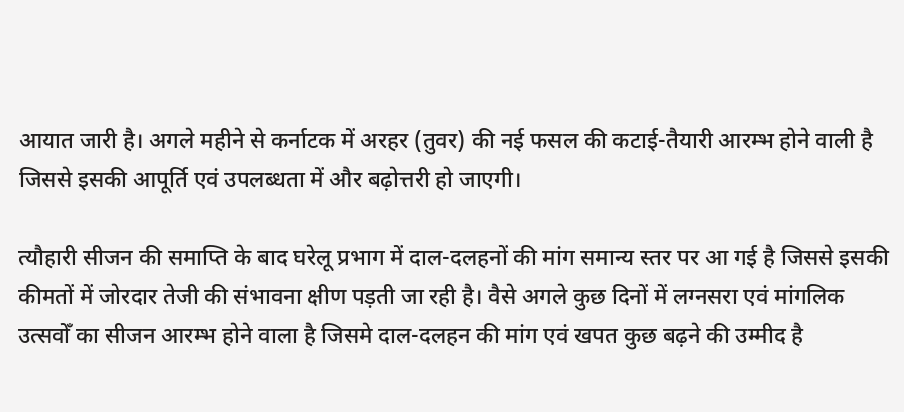आयात जारी है। अगले महीने से कर्नाटक में अरहर (तुवर) की नई फसल की कटाई-तैयारी आरम्भ होने वाली है जिससे इसकी आपूर्ति एवं उपलब्धता में और बढ़ोत्तरी हो जाएगी।

त्यौहारी सीजन की समाप्ति के बाद घरेलू प्रभाग में दाल-दलहनों की मांग समान्य स्तर पर आ गई है जिससे इसकी कीमतों में जोरदार तेजी की संभावना क्षीण पड़ती जा रही है। वैसे अगले कुछ दिनों में लग्नसरा एवं मांगलिक उत्सवोँ का सीजन आरम्भ होने वाला है जिसमे दाल-दलहन की मांग एवं खपत कुछ बढ़ने की उम्मीद है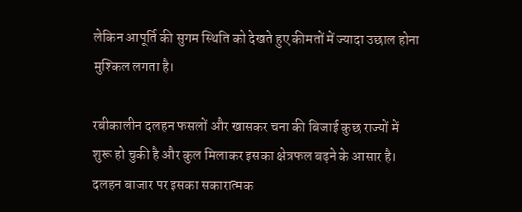लेकिन आपूर्ति की सुगम स्थिति को देखते हुए कीमतों में ज्यादा उछाल होना मुश्किल लगता है।

रबीकालीन दलहन फसलों और खासकर चना की बिजाई कुछ राज्यों में शुरू हो चुकी है और कुल मिलाकर इसका क्षेत्रफल बढ़ने के आसार है। दलहन बाजार पर इसका सकारात्मक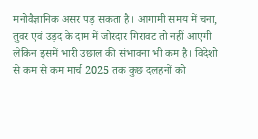मनोवैज्ञानिक असर पड़ सकता है। आगामी समय में चना, तुवर एवं उड़द के दाम में जोरदार गिरावट तो नहीं आएगी लेकिन इसमें भारी उछाल की संभावना भी कम है। विदेशो से कम से कम मार्च 2025 तक कुछ दलहनों को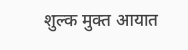शुल्क मुक्त आयात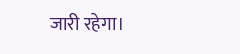जारी रहेगा।